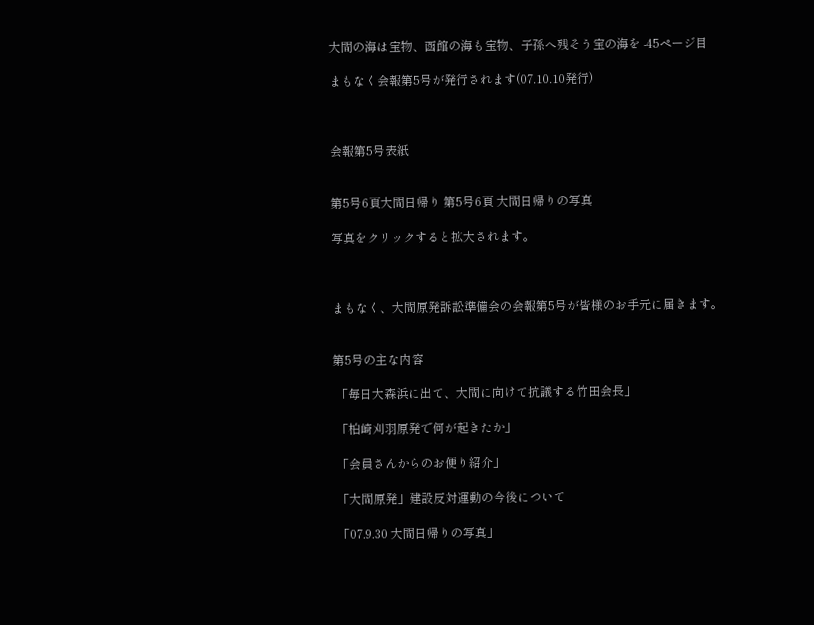大間の海は宝物、函館の海も宝物、子孫へ残そう宝の海を -45ページ目

まもなく会報第5号が発行されます(07.10.10発行)



会報第5号表紙


第5号6頁大間日帰り 第5号6頁 大間日帰りの写真

写真をクリックすると拡大されます。



まもなく、大間原発訴訟準備会の会報第5号が皆様のお手元に届きます。


第5号の主な内容

 「毎日大森浜に出て、大間に向けて抗議する竹田会長」

 「柏崎刈羽原発で何が起きたか」

 「会員さんからのお便り紹介」

 「大間原発」建設反対運動の今後について

 「07.9.30 大間日帰りの写真」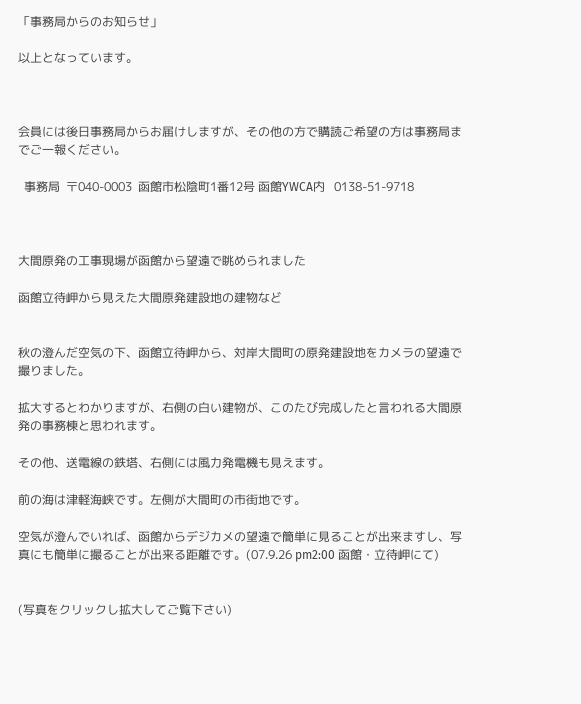「事務局からのお知らせ」

以上となっています。



会員には後日事務局からお届けしますが、その他の方で購読ご希望の方は事務局までご一報ください。

  事務局  〒040-0003  函館市松陰町1番12号 函館YWCA内   0138-51-9718



大間原発の工事現場が函館から望遠で眺められました

函館立待岬から見えた大間原発建設地の建物など


秋の澄んだ空気の下、函館立待岬から、対岸大間町の原発建設地をカメラの望遠で撮りました。

拡大するとわかりますが、右側の白い建物が、このたび完成したと言われる大間原発の事務棟と思われます。

その他、送電線の鉄塔、右側には風力発電機も見えます。

前の海は津軽海峡です。左側が大間町の市街地です。

空気が澄んでいれば、函館からデジカメの望遠で簡単に見ることが出来ますし、写真にも簡単に撮ることが出来る距離です。(07.9.26 pm2:00 函館・立待岬にて)


(写真をクリックし拡大してご覧下さい)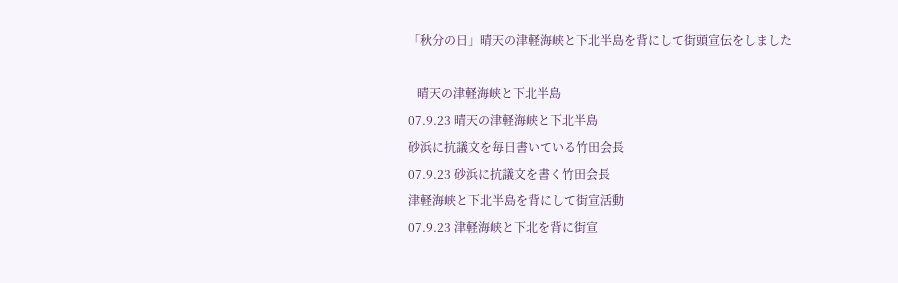「秋分の日」晴天の津軽海峡と下北半島を背にして街頭宣伝をしました

   晴天の津軽海峡と下北半島
07.9.23 晴天の津軽海峡と下北半島
砂浜に抗議文を毎日書いている竹田会長
07.9.23 砂浜に抗議文を書く竹田会長
津軽海峡と下北半島を背にして街宣活動
07.9.23 津軽海峡と下北を背に街宣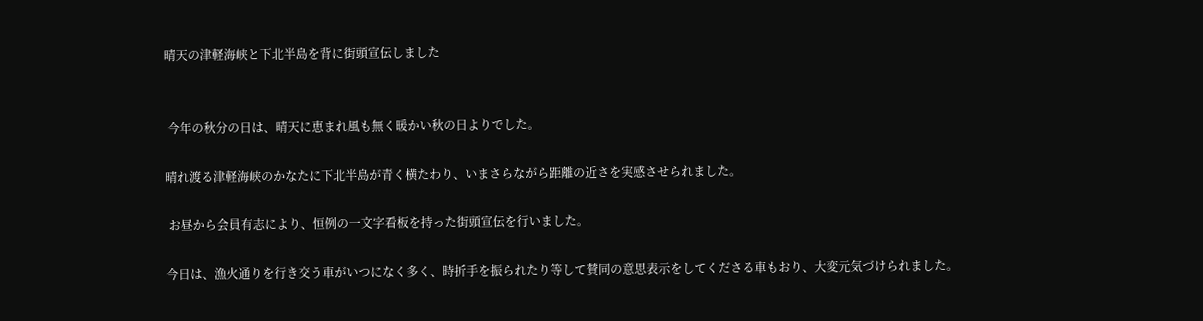晴天の津軽海峡と下北半島を背に街頭宣伝しました


 今年の秋分の日は、晴天に恵まれ風も無く暖かい秋の日よりでした。

晴れ渡る津軽海峡のかなたに下北半島が青く横たわり、いまさらながら距離の近さを実感させられました。

 お昼から会員有志により、恒例の一文字看板を持った街頭宣伝を行いました。

今日は、漁火通りを行き交う車がいつになく多く、時折手を振られたり等して賛同の意思表示をしてくださる車もおり、大変元気づけられました。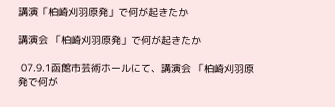講演「柏崎刈羽原発」で何が起きたか

講演会 「柏崎刈羽原発」で何が起きたか

 07.9.1函館市芸術ホールにて、講演会 「柏崎刈羽原発で何が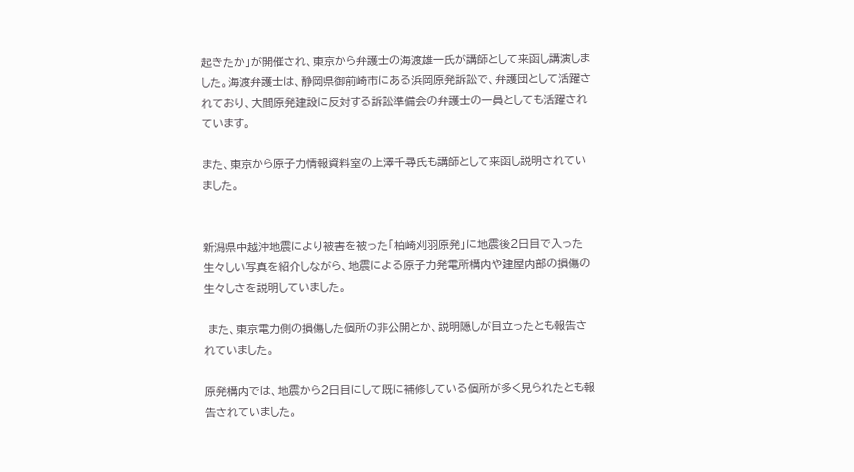起きたか」が開催され、東京から弁護士の海渡雄一氏が講師として来函し講演しました。海渡弁護士は、静岡県御前崎市にある浜岡原発訴訟で、弁護団として活躍されており、大間原発建設に反対する訴訟準備会の弁護士の一員としても活躍されています。

また、東京から原子力情報資料室の上澤千尋氏も講師として来函し説明されていました。


新潟県中越沖地震により被害を被った「柏崎刈羽原発」に地震後2日目で入った生々しい写真を紹介しながら、地震による原子力発電所構内や建屋内部の損傷の生々しさを説明していました。

 また、東京電力側の損傷した個所の非公開とか、説明隠しが目立ったとも報告されていました。

原発構内では、地震から2日目にして既に補修している個所が多く見られたとも報告されていました。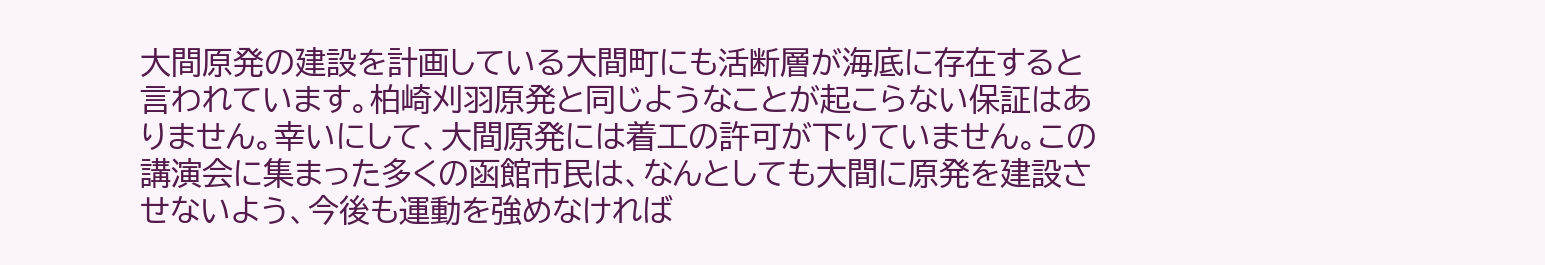大間原発の建設を計画している大間町にも活断層が海底に存在すると言われています。柏崎刈羽原発と同じようなことが起こらない保証はありません。幸いにして、大間原発には着工の許可が下りていません。この講演会に集まった多くの函館市民は、なんとしても大間に原発を建設させないよう、今後も運動を強めなければ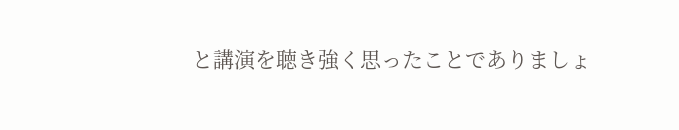と講演を聴き強く思ったことでありましょ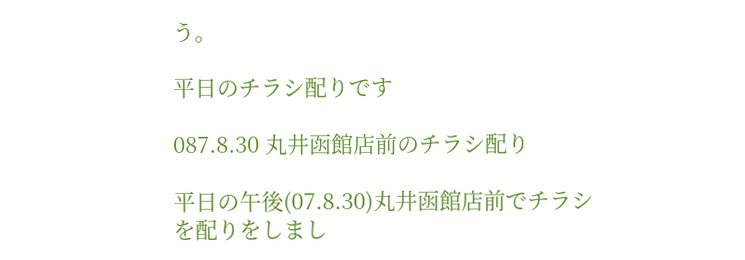う。

平日のチラシ配りです

087.8.30 丸井函館店前のチラシ配り

平日の午後(07.8.30)丸井函館店前でチラシを配りをしまし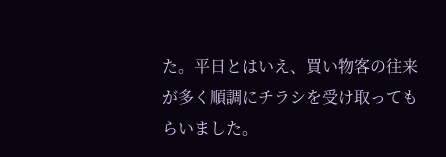た。平日とはいえ、買い物客の往来が多く順調にチラシを受け取ってもらいました。